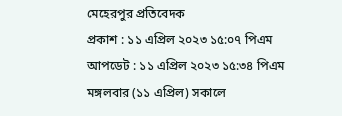মেহেরপুর প্রতিবেদক
প্রকাশ : ১১ এপ্রিল ২০২৩ ১৫:০৭ পিএম
আপডেট : ১১ এপ্রিল ২০২৩ ১৫:৩৪ পিএম
মঙ্গলবার (১১ এপ্রিল) সকালে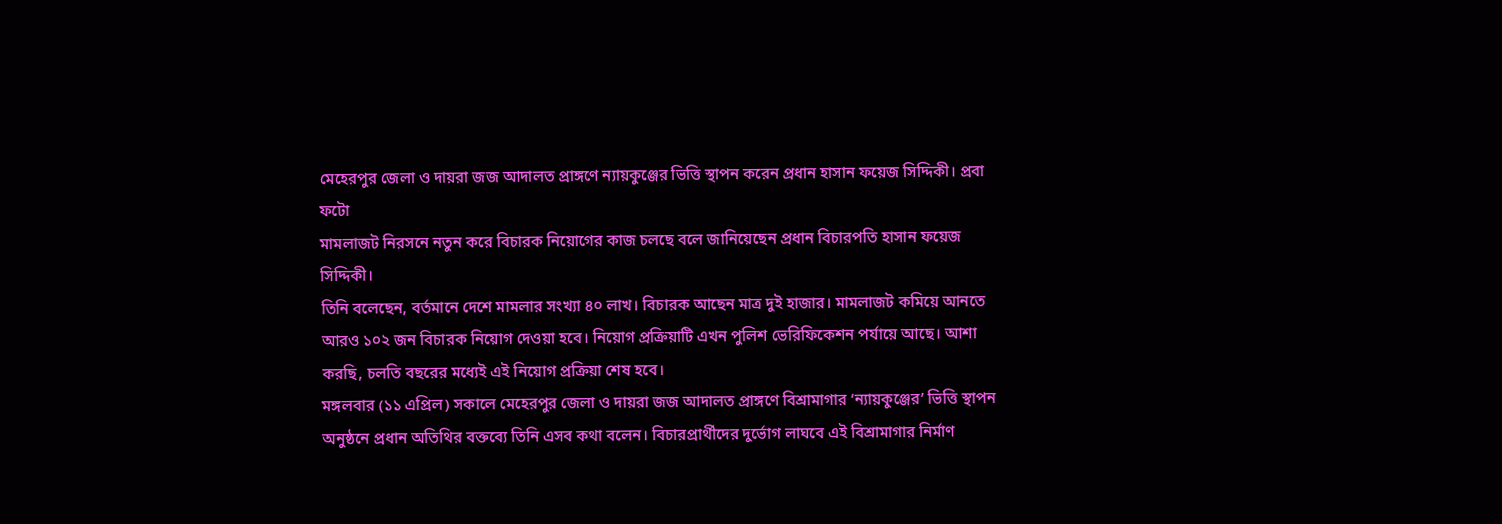মেহেরপুর জেলা ও দায়রা জজ আদালত প্রাঙ্গণে ন্যায়কুঞ্জের ভিত্তি স্থাপন করেন প্রধান হাসান ফয়েজ সিদ্দিকী। প্রবা ফটো
মামলাজট নিরসনে নতুন করে বিচারক নিয়োগের কাজ চলছে বলে জানিয়েছেন প্রধান বিচারপতি হাসান ফয়েজ সিদ্দিকী।
তিনি বলেছেন, বর্তমানে দেশে মামলার সংখ্যা ৪০ লাখ। বিচারক আছেন মাত্র দুই হাজার। মামলাজট কমিয়ে আনতে আরও ১০২ জন বিচারক নিয়োগ দেওয়া হবে। নিয়োগ প্রক্রিয়াটি এখন পুলিশ ভেরিফিকেশন পর্যায়ে আছে। আশা করছি, চলতি বছরের মধ্যেই এই নিয়োগ প্রক্রিয়া শেষ হবে।
মঙ্গলবার (১১ এপ্রিল) সকালে মেহেরপুর জেলা ও দায়রা জজ আদালত প্রাঙ্গণে বিশ্রামাগার ‘ন্যায়কুঞ্জের’ ভিত্তি স্থাপন অনুষ্ঠনে প্রধান অতিথির বক্তব্যে তিনি এসব কথা বলেন। বিচারপ্রার্থীদের দুর্ভোগ লাঘবে এই বিশ্রামাগার নির্মাণ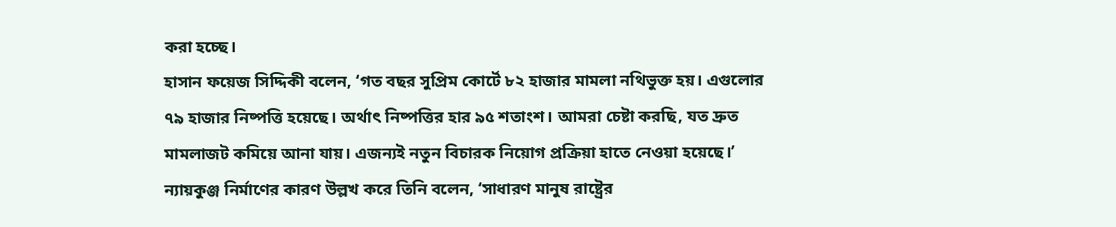করা হচ্ছে।
হাসান ফয়েজ সিদ্দিকী বলেন, ‘গত বছর সুপ্রিম কোর্টে ৮২ হাজার মামলা নথিভুক্ত হয়। এগুলোর ৭৯ হাজার নিষ্পত্তি হয়েছে। অর্থাৎ নিষ্পত্তির হার ৯৫ শতাংশ। আমরা চেষ্টা করছি, যত দ্রুত মামলাজট কমিয়ে আনা যায়। এজন্যই নতুন বিচারক নিয়োগ প্রক্রিয়া হাতে নেওয়া হয়েছে।’
ন্যায়কুঞ্জ নির্মাণের কারণ উল্লখ করে তিনি বলেন, ‘সাধারণ মানুষ রাষ্ট্রের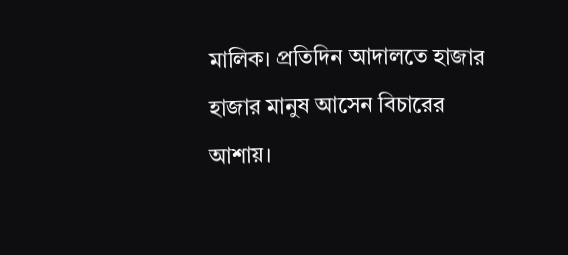মালিক। প্রতিদিন আদালতে হাজার হাজার মানুষ আসেন বিচারের আশায়।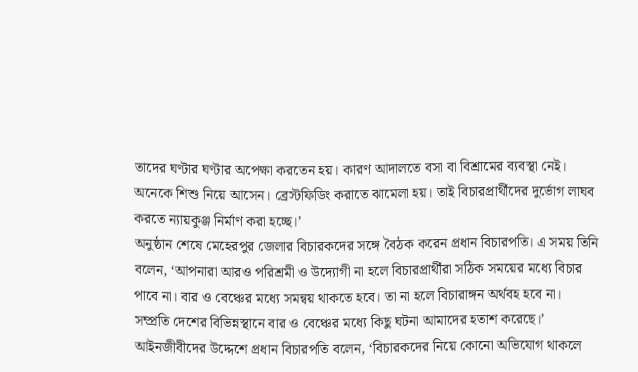তাদের ঘণ্টার ঘণ্টার অপেক্ষা করতেন হয়। কারণ আদালতে বসা বা বিশ্রামের ব্যবস্থা নেই। অনেকে শিশু নিয়ে আসেন। ব্রেস্টফিডিং করাতে ঝামেলা হয়। তাই বিচারপ্রার্থীদের দুর্ভোগ লাঘব করতে ন্যায়কুঞ্জ নির্মাণ করা হচ্ছে।’
অনুষ্ঠান শেষে মেহেরপুর জেলার বিচারকদের সঙ্গে বৈঠক করেন প্রধান বিচারপতি। এ সময় তিনি বলেন, ‘আপনারা আরও পরিশ্রমী ও উদ্যোগী না হলে বিচারপ্রার্থীরা সঠিক সময়ের মধ্যে বিচার পাবে না। বার ও বেঞ্চের মধ্যে সমন্বয় থাকতে হবে। তা না হলে বিচারাঙ্গন অর্থবহ হবে না। সম্প্রতি দেশের বিভিন্নস্থানে বার ও বেঞ্চের মধ্যে কিছু ঘটনা আমাদের হতাশ করেছে।’
আইনজীবীদের উদ্দেশে প্রধান বিচারপতি বলেন, ‘বিচারকদের নিয়ে কোনো অভিযোগ থাকলে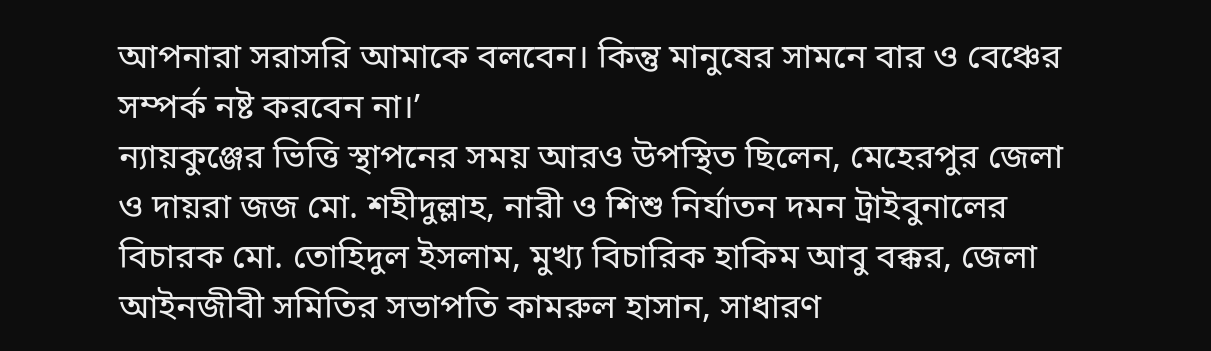আপনারা সরাসরি আমাকে বলবেন। কিন্তু মানুষের সামনে বার ও বেঞ্চের সম্পর্ক নষ্ট করবেন না।’
ন্যায়কুঞ্জের ভিত্তি স্থাপনের সময় আরও উপস্থিত ছিলেন, মেহেরপুর জেলা ও দায়রা জজ মো. শহীদুল্লাহ, নারী ও শিশু নির্যাতন দমন ট্রাইবুনালের বিচারক মো. তোহিদুল ইসলাম, মুখ্য বিচারিক হাকিম আবু বক্কর, জেলা আইনজীবী সমিতির সভাপতি কামরুল হাসান, সাধারণ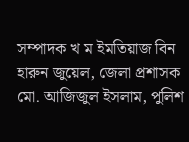সম্পাদক খ ম ইমতিয়াজ বিন হারুন জুয়েল, জেলা প্রশাসক মো. আজিজুল ইসলাম, পুলিশ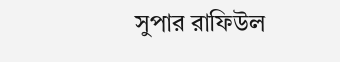সুপার রাফিউল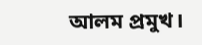আলম প্রমুখ।